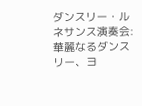ダンスリー・ルネサンス演奏会:華麗なるダンスリー、ヨ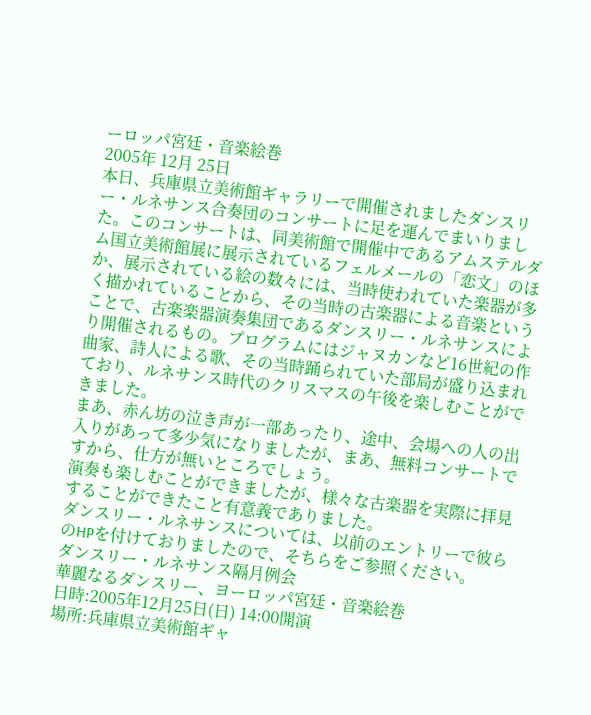ーロッパ宮廷・音楽絵巻
2005年 12月 25日
本日、兵庫県立美術館ギャラリーで開催されましたダンスリー・ルネサンス合奏団のコンサートに足を運んでまいりました。このコンサートは、同美術館で開催中であるアムステルダム国立美術館展に展示されているフェルメールの「恋文」のほか、展示されている絵の数々には、当時使われていた楽器が多く描かれていることから、その当時の古楽器による音楽ということで、古楽楽器演奏集団であるダンスリー・ルネサンスにより開催されるもの。プログラムにはジャヌカンなど16世紀の作曲家、詩人による歌、その当時踊られていた部局が盛り込まれており、ルネサンス時代のクリスマスの午後を楽しむことができました。
まあ、赤ん坊の泣き声が一部あったり、途中、会場への人の出入りがあって多少気になりましたが、まあ、無料コンサートですから、仕方が無いところでしょう。
演奏も楽しむことができましたが、様々な古楽器を実際に拝見することができたこと有意義でありました。
ダンスリー・ルネサンスについては、以前のエントリーで彼らのHPを付けておりましたので、そちらをご参照ください。
ダンスリー・ルネサンス隔月例会
華麗なるダンスリー、ヨーロッパ宮廷・音楽絵巻
日時:2005年12月25日(日) 14:00開演
場所:兵庫県立美術館ギャ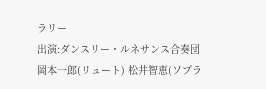ラリー
出演:ダンスリー・ルネサンス合奏団
岡本一郎(リュート) 松井智恵(ソプラ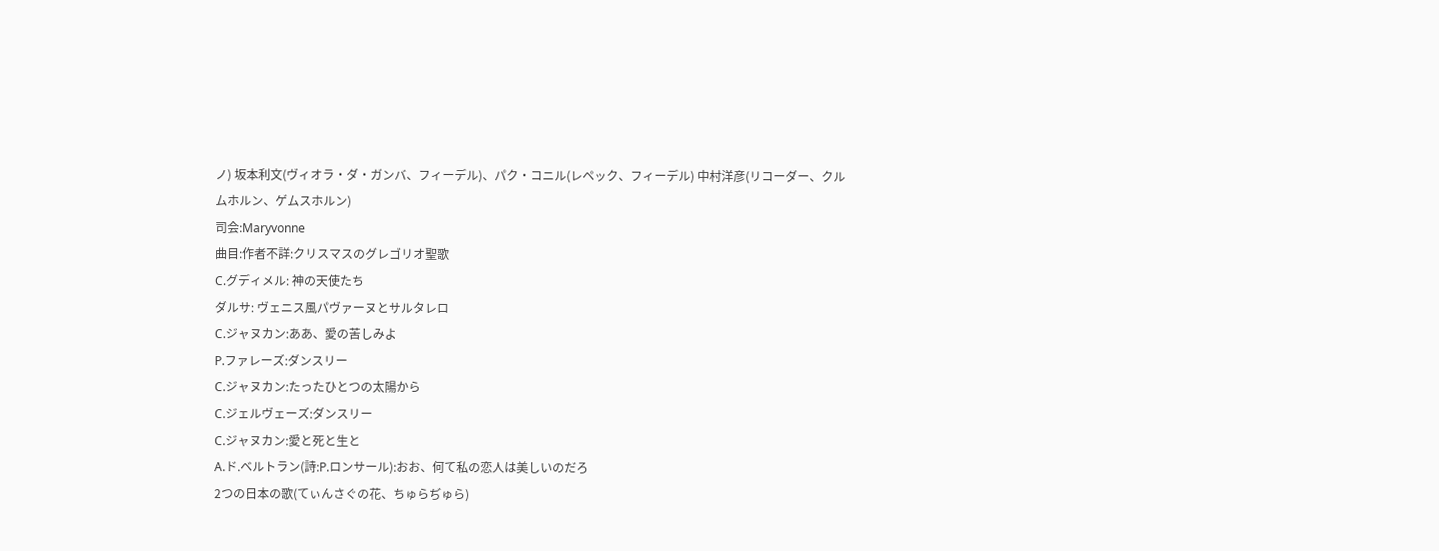ノ) 坂本利文(ヴィオラ・ダ・ガンバ、フィーデル)、パク・コニル(レペック、フィーデル) 中村洋彦(リコーダー、クルムホルン、ゲムスホルン)
司会:Maryvonne
曲目:作者不詳:クリスマスのグレゴリオ聖歌
C.グディメル: 神の天使たち
ダルサ: ヴェニス風パヴァーヌとサルタレロ
C.ジャヌカン:ああ、愛の苦しみよ
P.ファレーズ:ダンスリー
C.ジャヌカン:たったひとつの太陽から
C.ジェルヴェーズ:ダンスリー
C.ジャヌカン:愛と死と生と
A.ド.ベルトラン(詩:P.ロンサール):おお、何て私の恋人は美しいのだろ
2つの日本の歌(てぃんさぐの花、ちゅらぢゅら)